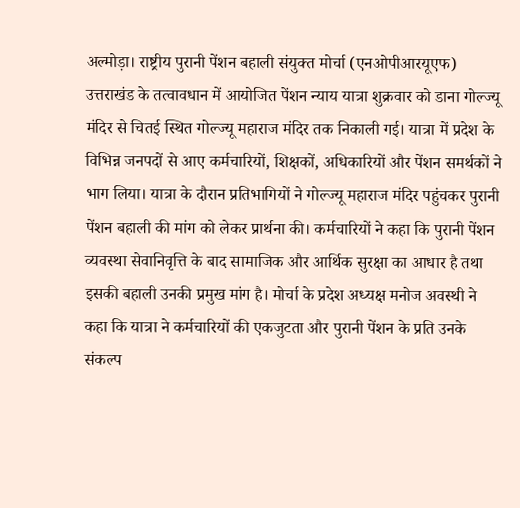अल्मोड़ा। राष्ट्रीय पुरानी पेंशन बहाली संयुक्त मोर्चा (एनओपीआरयूएफ) उत्तराखंड के तत्वावधान में आयोजित पेंशन न्याय यात्रा शुक्रवार को डाना गोल्ज्यू मंदिर से चितई स्थित गोल्ज्यू महाराज मंदिर तक निकाली गई। यात्रा में प्रदेश के विभिन्न जनपदों से आए कर्मचारियों, शिक्षकों, अधिकारियों और पेंशन समर्थकों ने भाग लिया। यात्रा के दौरान प्रतिभागियों ने गोल्ज्यू महाराज मंदिर पहुंचकर पुरानी पेंशन बहाली की मांग को लेकर प्रार्थना की। कर्मचारियों ने कहा कि पुरानी पेंशन व्यवस्था सेवानिवृत्ति के बाद सामाजिक और आर्थिक सुरक्षा का आधार है तथा इसकी बहाली उनकी प्रमुख मांग है। मोर्चा के प्रदेश अध्यक्ष मनोज अवस्थी ने कहा कि यात्रा ने कर्मचारियों की एकजुटता और पुरानी पेंशन के प्रति उनके संकल्प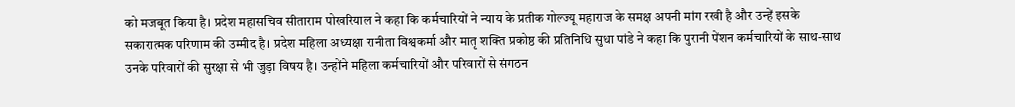को मजबूत किया है। प्रदेश महासचिव सीताराम पोखरियाल ने कहा कि कर्मचारियों ने न्याय के प्रतीक गोल्ज्यू महाराज के समक्ष अपनी मांग रखी है और उन्हें इसके सकारात्मक परिणाम की उम्मीद है। प्रदेश महिला अध्यक्षा रानीता विश्वकर्मा और मातृ शक्ति प्रकोष्ठ की प्रतिनिधि सुधा पांडे ने कहा कि पुरानी पेंशन कर्मचारियों के साथ-साथ उनके परिवारों की सुरक्षा से भी जुड़ा विषय है। उन्होंने महिला कर्मचारियों और परिवारों से संगठन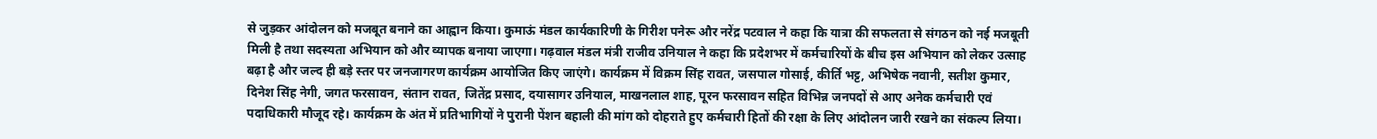से जुड़कर आंदोलन को मजबूत बनाने का आह्वान किया। कुमाऊं मंडल कार्यकारिणी के गिरीश पनेरू और नरेंद्र पटवाल ने कहा कि यात्रा की सफलता से संगठन को नई मजबूती मिली है तथा सदस्यता अभियान को और व्यापक बनाया जाएगा। गढ़वाल मंडल मंत्री राजीव उनियाल ने कहा कि प्रदेशभर में कर्मचारियों के बीच इस अभियान को लेकर उत्साह बढ़ा है और जल्द ही बड़े स्तर पर जनजागरण कार्यक्रम आयोजित किए जाएंगे। कार्यक्रम में विक्रम सिंह रावत, जसपाल गोसाई, कीर्ति भट्ट, अभिषेक नवानी, सतीश कुमार, दिनेश सिंह नेगी, जगत फरसावन, संतान रावत, जितेंद्र प्रसाद, दयासागर उनियाल, माखनलाल शाह, पूरन फरसावन सहित विभिन्न जनपदों से आए अनेक कर्मचारी एवं पदाधिकारी मौजूद रहे। कार्यक्रम के अंत में प्रतिभागियों ने पुरानी पेंशन बहाली की मांग को दोहराते हुए कर्मचारी हितों की रक्षा के लिए आंदोलन जारी रखने का संकल्प लिया।